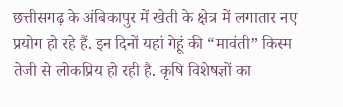छत्तीसगढ़ के अंबिकापुर में खेती के क्षेत्र में लगातार नए प्रयोग हो रहे हैं. इन दिनों यहां गेहूं की “मावंती” किस्म तेजी से लोकप्रिय हो रही है. कृषि विशेषज्ञों का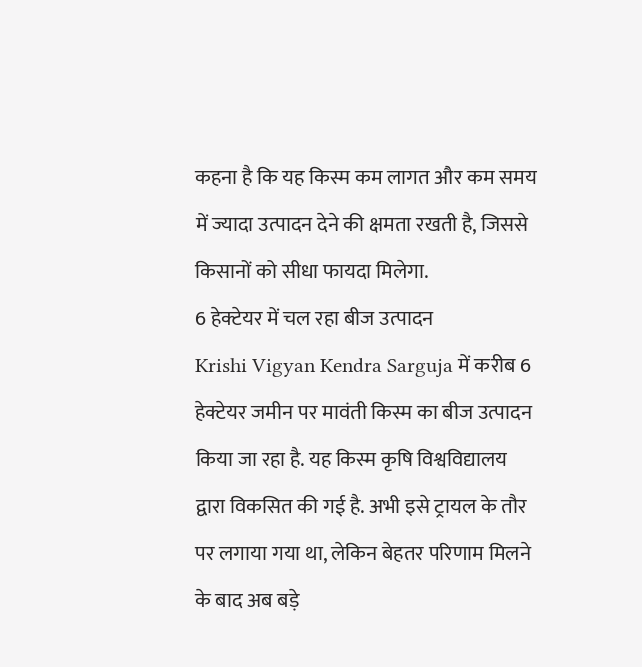कहना है कि यह किस्म कम लागत और कम समय में ज्यादा उत्पादन देने की क्षमता रखती है, जिससे किसानों को सीधा फायदा मिलेगा.
6 हेक्टेयर में चल रहा बीज उत्पादन
Krishi Vigyan Kendra Sarguja में करीब 6 हेक्टेयर जमीन पर मावंती किस्म का बीज उत्पादन किया जा रहा है. यह किस्म कृषि विश्वविद्यालय द्वारा विकसित की गई है. अभी इसे ट्रायल के तौर पर लगाया गया था, लेकिन बेहतर परिणाम मिलने के बाद अब बड़े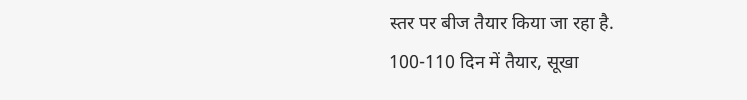स्तर पर बीज तैयार किया जा रहा है.
100-110 दिन में तैयार, सूखा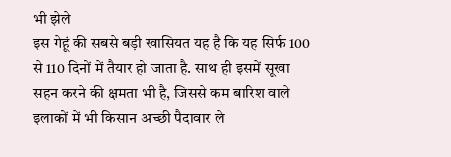भी झेले
इस गेहूं की सबसे बड़ी खासियत यह है कि यह सिर्फ 100 से 110 दिनों में तैयार हो जाता है. साथ ही इसमें सूखा सहन करने की क्षमता भी है, जिससे कम बारिश वाले इलाकों में भी किसान अच्छी पैदावार ले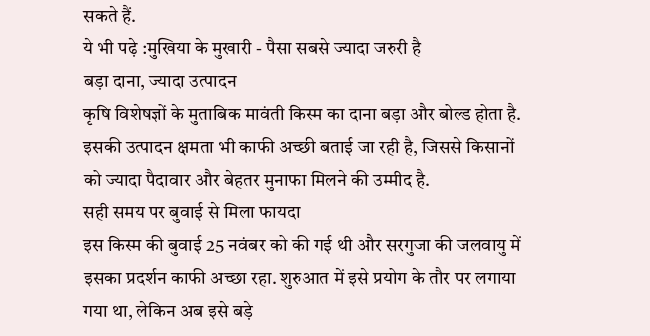सकते हैं.
ये भी पढ़े :मुखिया के मुखारी - पैसा सबसे ज्यादा जरुरी है
बड़ा दाना, ज्यादा उत्पादन
कृषि विशेषज्ञों के मुताबिक मावंती किस्म का दाना बड़ा और बोल्ड होता है. इसकी उत्पादन क्षमता भी काफी अच्छी बताई जा रही है, जिससे किसानों को ज्यादा पैदावार और बेहतर मुनाफा मिलने की उम्मीद है.
सही समय पर बुवाई से मिला फायदा
इस किस्म की बुवाई 25 नवंबर को की गई थी और सरगुजा की जलवायु में इसका प्रदर्शन काफी अच्छा रहा. शुरुआत में इसे प्रयोग के तौर पर लगाया गया था, लेकिन अब इसे बड़े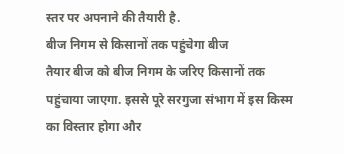स्तर पर अपनाने की तैयारी है.
बीज निगम से किसानों तक पहुंचेगा बीज
तैयार बीज को बीज निगम के जरिए किसानों तक पहुंचाया जाएगा. इससे पूरे सरगुजा संभाग में इस किस्म का विस्तार होगा और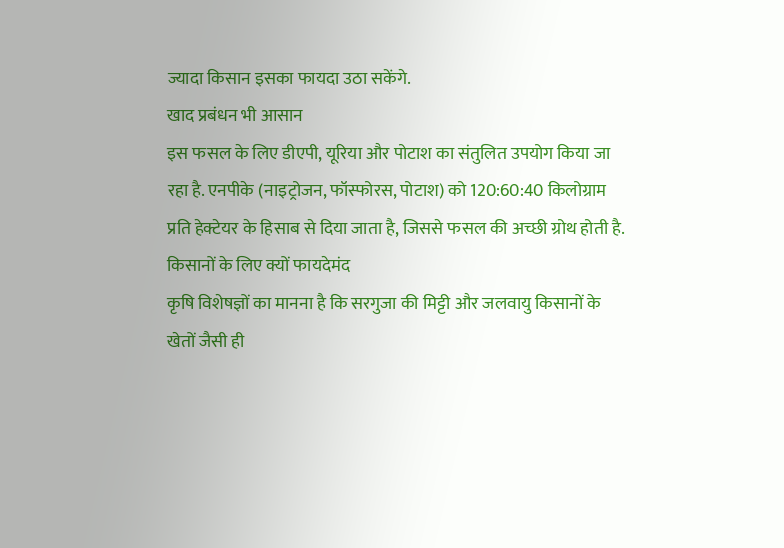ज्यादा किसान इसका फायदा उठा सकेंगे.
खाद प्रबंधन भी आसान
इस फसल के लिए डीएपी, यूरिया और पोटाश का संतुलित उपयोग किया जा रहा है. एनपीके (नाइट्रोजन, फॉस्फोरस, पोटाश) को 120:60:40 किलोग्राम प्रति हेक्टेयर के हिसाब से दिया जाता है, जिससे फसल की अच्छी ग्रोथ होती है.
किसानों के लिए क्यों फायदेमंद
कृषि विशेषज्ञों का मानना है कि सरगुजा की मिट्टी और जलवायु किसानों के खेतों जैसी ही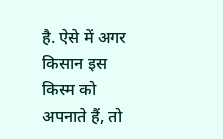है. ऐसे में अगर किसान इस किस्म को अपनाते हैं, तो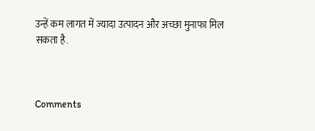उन्हें कम लागत में ज्यादा उत्पादन और अच्छा मुनाफा मिल सकता है.



Comments